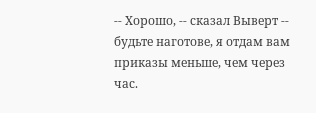-- Хорошо, -- сказал Выверт -- будьте наготове, я отдам вам приказы меньше, чем через час.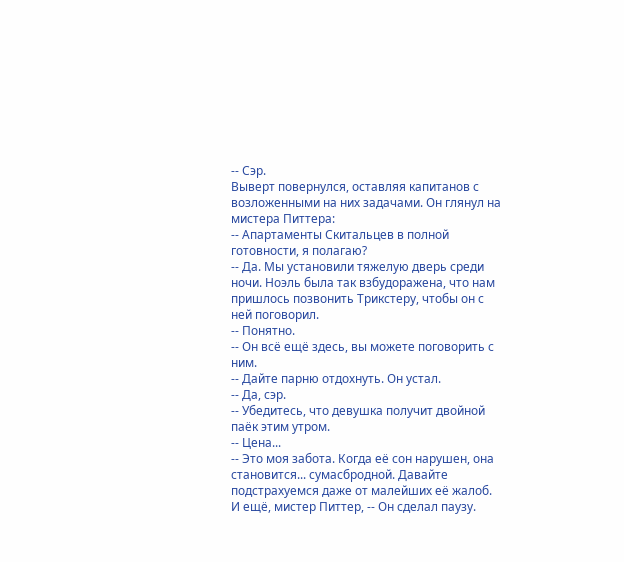-- Сэр.
Выверт повернулся, оставляя капитанов с возложенными на них задачами. Он глянул на мистера Питтера:
-- Апартаменты Скитальцев в полной готовности, я полагаю?
-- Да. Мы установили тяжелую дверь среди ночи. Ноэль была так взбудоражена, что нам пришлось позвонить Трикстеру, чтобы он с ней поговорил.
-- Понятно.
-- Он всё ещё здесь, вы можете поговорить с ним.
-- Дайте парню отдохнуть. Он устал.
-- Да, сэр.
-- Убедитесь, что девушка получит двойной паёк этим утром.
-- Цена...
-- Это моя забота. Когда её сон нарушен, она становится... сумасбродной. Давайте подстрахуемся даже от малейших её жалоб. И ещё, мистер Питтер, -- Он сделал паузу.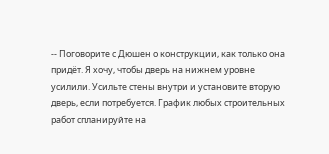-- Поговорите с Дюшен о конструкции, как только она придёт. Я хочу, чтобы дверь на нижнем уровне усилили. Усильте стены внутри и установите вторую дверь, если потребуется. График любых строительных работ спланируйте на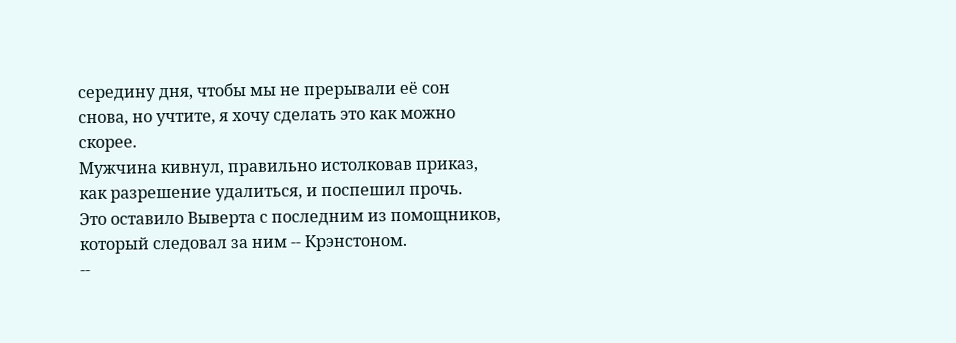середину дня, чтобы мы не прерывали её сон снова, но учтите, я хочу сделать это как можно скорее.
Мужчина кивнул, правильно истолковав приказ, как разрешение удалиться, и поспешил прочь.
Это оставило Выверта с последним из помощников, который следовал за ним -- Крэнстоном.
--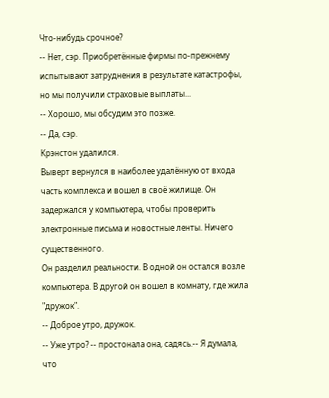Что-нибудь срочное?
-- Нет, сэр. Приобретённые фирмы по-прежнему испытывают затруднения в результате катастрофы, но мы получили страховые выплаты...
-- Хорошо, мы обсудим это позже.
-- Да, сэр.
Крэнстон удалился.
Выверт вернулся в наиболее удалённую от входа часть комплекса и вошел в своё жилище. Он задержался у компьютера, чтобы проверить электронные письма и новостные ленты. Ничего существенного.
Он разделил реальности. В одной он остался возле компьютера. В другой он вошел в комнату, где жила "дружок".
-- Доброе утро, дружок.
-- Уже утро? -- простонала она, садясь.-- Я думала, что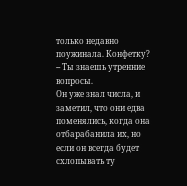только недавно поужинала. Конфетку?
-- Ты знаешь утренние вопросы.
Он уже знал числа, и заметил, что они едва поменялись, когда она отбарабанила их, но если он всегда будет схлопывать ту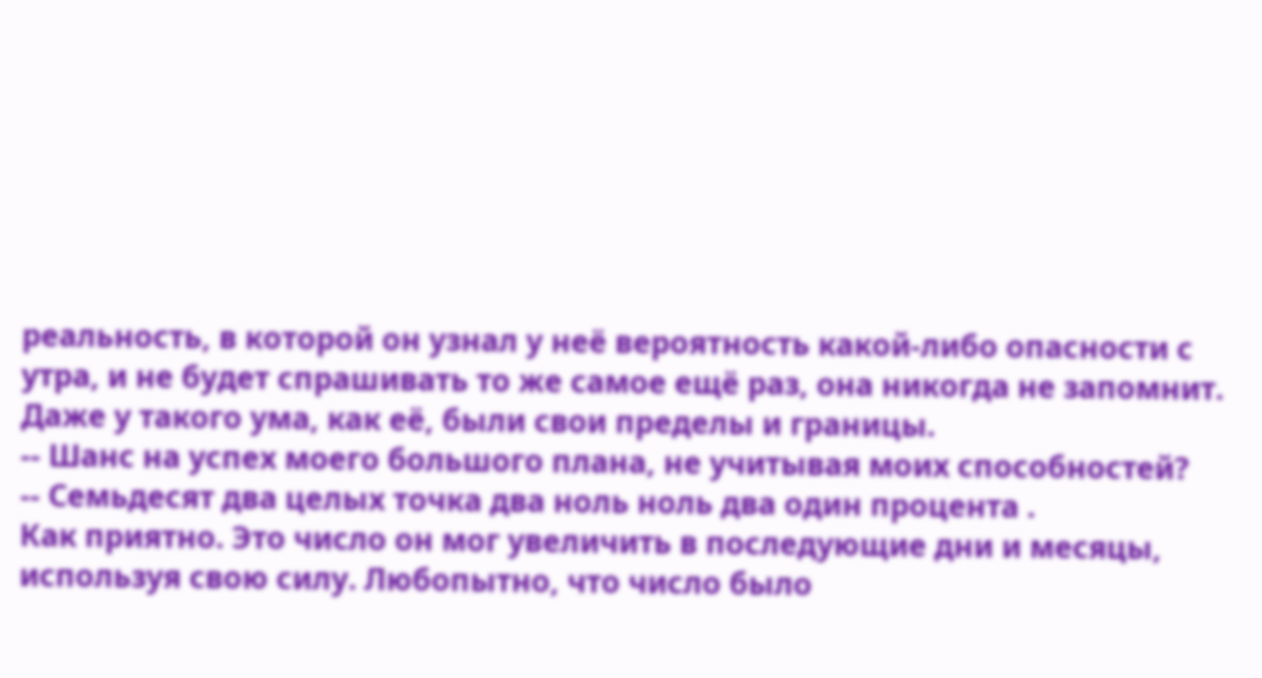реальность, в которой он узнал у неё вероятность какой-либо опасности с утра, и не будет спрашивать то же самое ещё раз, она никогда не запомнит. Даже у такого ума, как её, были свои пределы и границы.
-- Шанс на успех моего большого плана, не учитывая моих способностей?
-- Семьдесят два целых точка два ноль ноль два один процента .
Как приятно. Это число он мог увеличить в последующие дни и месяцы, используя свою силу. Любопытно, что число было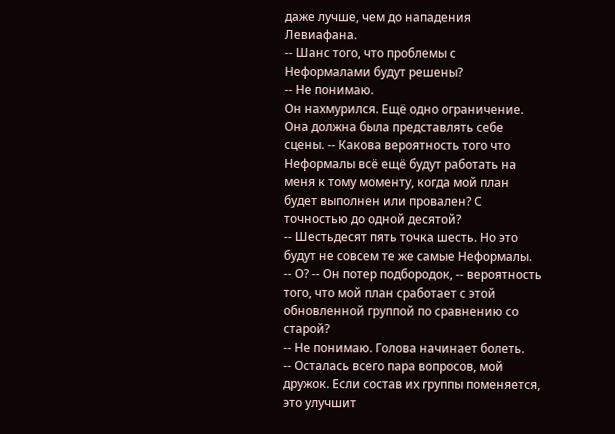даже лучше, чем до нападения Левиафана.
-- Шанс того, что проблемы с Неформалами будут решены?
-- Не понимаю.
Он нахмурился. Ещё одно ограничение. Она должна была представлять себе сцены. -- Какова вероятность того что Неформалы всё ещё будут работать на меня к тому моменту, когда мой план будет выполнен или провален? С точностью до одной десятой?
-- Шестьдесят пять точка шесть. Но это будут не совсем те же самые Неформалы.
-- О? -- Он потер подбородок, -- вероятность того, что мой план сработает с этой обновленной группой по сравнению со старой?
-- Не понимаю. Голова начинает болеть.
-- Осталась всего пара вопросов, мой дружок. Если состав их группы поменяется, это улучшит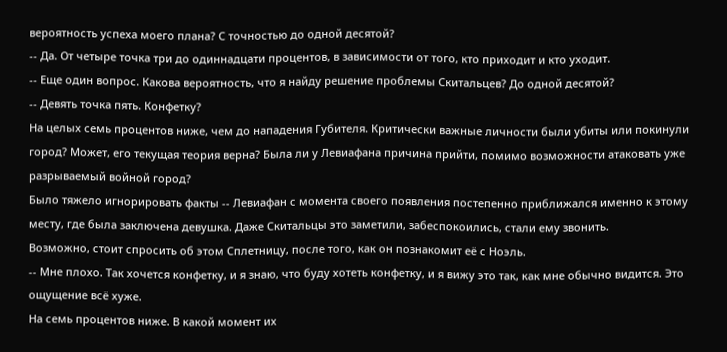вероятность успеха моего плана? С точностью до одной десятой?
-- Да. От четыре точка три до одиннадцати процентов, в зависимости от того, кто приходит и кто уходит.
-- Еще один вопрос. Какова вероятность, что я найду решение проблемы Скитальцев? До одной десятой?
-- Девять точка пять. Конфетку?
На целых семь процентов ниже, чем до нападения Губителя. Критически важные личности были убиты или покинули город? Может, его текущая теория верна? Была ли у Левиафана причина прийти, помимо возможности атаковать уже разрываемый войной город?
Было тяжело игнорировать факты -- Левиафан с момента своего появления постепенно приближался именно к этому месту, где была заключена девушка. Даже Скитальцы это заметили, забеспокоились, стали ему звонить.
Возможно, стоит спросить об этом Сплетницу, после того, как он познакомит её с Ноэль.
-- Мне плохо. Так хочется конфетку, и я знаю, что буду хотеть конфетку, и я вижу это так, как мне обычно видится. Это ощущение всё хуже.
На семь процентов ниже. В какой момент их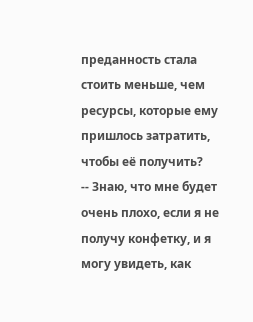преданность стала стоить меньше, чем ресурсы, которые ему пришлось затратить, чтобы её получить?
-- Знаю, что мне будет очень плохо, если я не получу конфетку, и я могу увидеть, как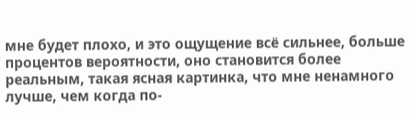мне будет плохо, и это ощущение всё сильнее, больше процентов вероятности, оно становится более реальным, такая ясная картинка, что мне ненамного лучше, чем когда по-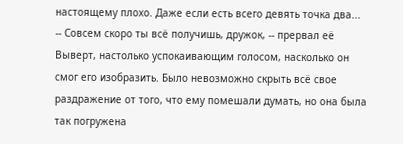настоящему плохо. Даже если есть всего девять точка два...
-- Совсем скоро ты всё получишь, дружок, -- прервал её Выверт, настолько успокаивающим голосом, насколько он смог его изобразить. Было невозможно скрыть всё свое раздражение от того, что ему помешали думать, но она была так погружена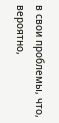в свои проблемы, что, вероятно,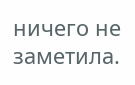ничего не заметила.